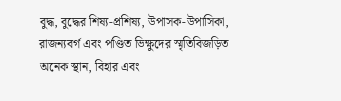বুদ্ধ, বুদ্ধের শিষ্য-প্রশিষ্য, উপাসক-উপাসিকা, রাজন্যবর্গ এবং পণ্ডিত ভিক্ষুদের স্মৃতিবিজড়িত অনেক স্থান, বিহার এবং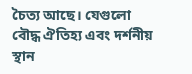চৈত্য আছে। যেগুলো বৌদ্ধ ঐতিহ্য এবং দর্শনীয় স্থান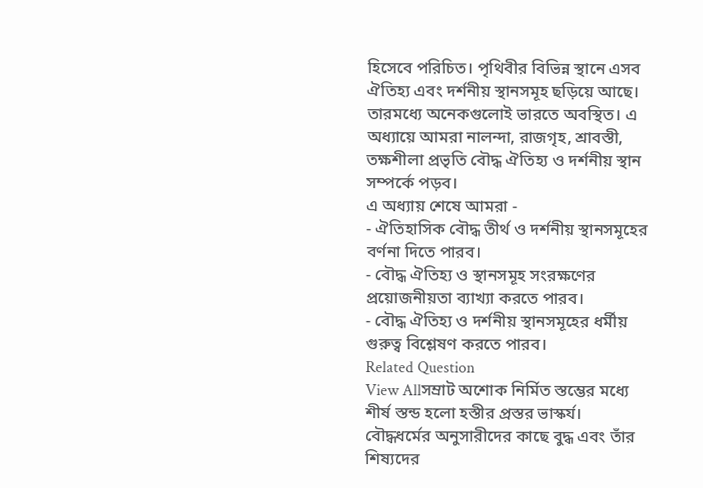হিসেবে পরিচিত। পৃথিবীর বিভিন্ন স্থানে এসব ঐতিহ্য এবং দর্শনীয় স্থানসমূহ ছড়িয়ে আছে। তারমধ্যে অনেকগুলোই ভারতে অবস্থিত। এ অধ্যায়ে আমরা নালন্দা, রাজগৃহ, শ্রাবস্তী, তক্ষশীলা প্রভৃতি বৌদ্ধ ঐতিহ্য ও দর্শনীয় স্থান সম্পর্কে পড়ব।
এ অধ্যায় শেষে আমরা -
- ঐতিহাসিক বৌদ্ধ তীর্থ ও দর্শনীয় স্থানসমূহের বর্ণনা দিতে পারব।
- বৌদ্ধ ঐতিহ্য ও স্থানসমূহ সংরক্ষণের প্রয়োজনীয়তা ব্যাখ্যা করতে পারব।
- বৌদ্ধ ঐতিহ্য ও দর্শনীয় স্থানসমূহের ধর্মীয় গুরুত্ব বিশ্লেষণ করতে পারব।
Related Question
View Allসম্রাট অশোক নির্মিত স্তম্ভের মধ্যে শীর্ষ স্তন্ড হলো হস্তীর প্রস্তর ভাস্কর্য।
বৌদ্ধধর্মের অনুসারীদের কাছে বুদ্ধ এবং তাঁর শিষ্যদের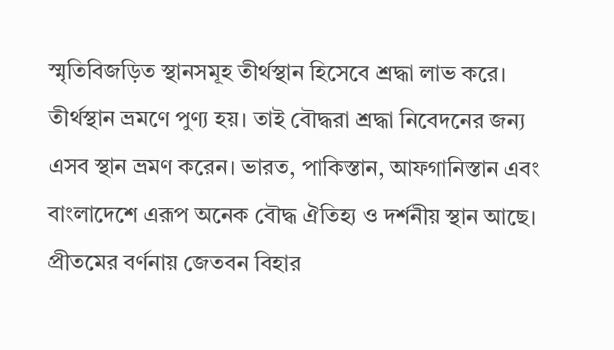স্মৃতিবিজড়িত স্থানসমূহ তীর্থস্থান হিসেবে শ্রদ্ধা লাভ করে। তীর্থস্থান ভ্রমণে পুণ্য হয়। তাই বৌদ্ধরা শ্রদ্ধা নিবেদনের জন্য এসব স্থান ভ্রমণ করেন। ভারত, পাকিস্তান, আফগানিস্তান এবং বাংলাদেশে এরূপ অনেক বৌদ্ধ ঐতিহ্য ও দর্শনীয় স্থান আছে।
প্রীতমের বর্ণনায় জেতবন বিহার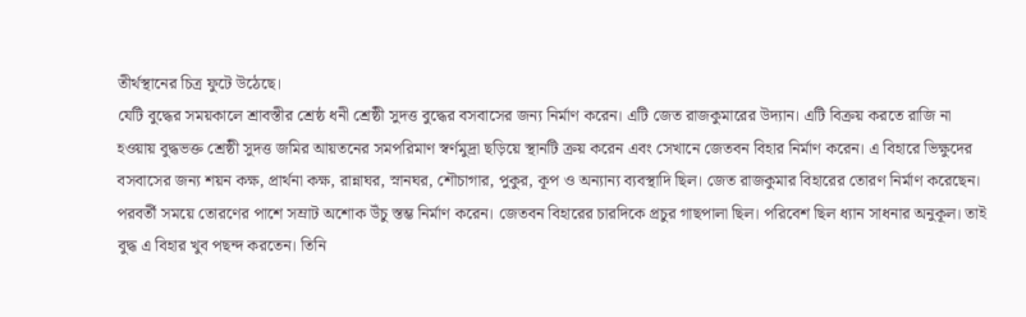তীর্থস্থানের চিত্র ফুটে উঠেছে।
যেটি বুদ্ধের সময়কালে শ্রাবস্তীর শ্রেষ্ঠ ধনী শ্রেষ্ঠী সুদত্ত বুদ্ধের বসবাসের জন্য নির্মাণ করেন। এটি জেত রাজকুমারের উদ্যান। এটি বিক্রয় করতে রাজি না হওয়ায় বুদ্ধভক্ত শ্রেষ্ঠী সুদত্ত জমির আয়তনের সমপরিমাণ স্বর্ণমুদ্রা ছড়িয়ে স্থানটি ক্রয় করেন এবং সেখানে জেতবন বিহার নির্মাণ করেন। এ বিহারে ভিক্ষুদের বসবাসের জন্য শয়ন কক্ষ, প্রার্থনা কক্ষ, রান্নাঘর, স্নানঘর, শৌচাগার, পুকুর, কূপ ও অন্যান্য ব্যবস্থাদি ছিল। জেত রাজকুমার বিহারের তোরণ নির্মাণ করেছেন। পরবর্তী সময়ে তোরণের পাশে সম্রাট অশোক উঁচু স্তম্ভ নির্মাণ করেন। জেতবন বিহারের চারদিকে প্রচুর গাছপালা ছিল। পরিবেশ ছিল ধ্যান সাধনার অনুকূল। তাই বুদ্ধ এ বিহার খুব পছন্দ করতেন। তিনি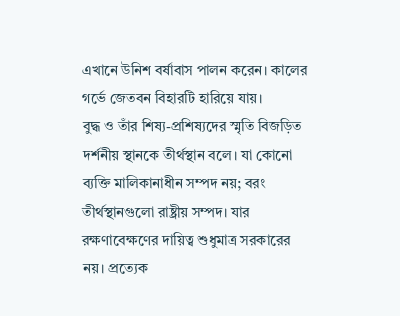এখানে উনিশ বর্ষাবাস পালন করেন। কালের গর্ভে জেতবন বিহারটি হারিয়ে যায়।
বুদ্ধ ও তাঁর শিষ্য-প্রশিষ্যদের স্মৃতি বিজড়িত দর্শনীয় স্থানকে তীর্থস্থান বলে। যা কোনো ব্যক্তি মালিকানাধীন সম্পদ নয়; বরং তীর্থস্থানগুলো রাষ্ট্রীয় সম্পদ। যার রক্ষণাবেক্ষণের দায়িত্ব শুধুমাত্র সরকারের নয়। প্রত্যেক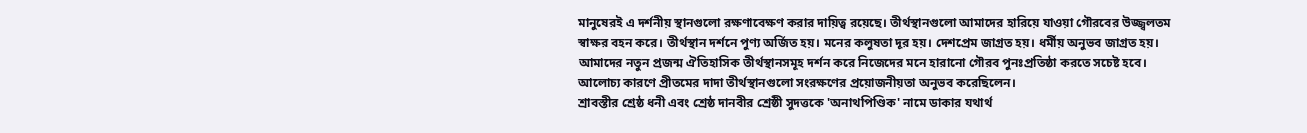মানুষেরই এ দর্শনীয় স্থানগুলো রক্ষণাবেক্ষণ করার দায়িত্ব রয়েছে। তীর্থস্থানগুলো আমাদের হারিয়ে যাওয়া গৌরবের উজ্জ্বলতম স্বাক্ষর বহন করে। তীর্থস্থান দর্শনে পুণ্য অর্জিত হয়। মনের কলুষতা দূর হয়। দেশপ্রেম জাগ্রত হয়। ধর্মীয় অনুভব জাগ্রত হয়। আমাদের নতুন প্রজন্ম ঐতিহাসিক তীর্থস্থানসমূহ দর্শন করে নিজেদের মনে হারানো গৌরব পুনঃপ্রতিষ্ঠা করতে সচেষ্ট হবে। আলোচ্য কারণে প্রীতমের দাদা তীর্থস্থানগুলো সংরক্ষণের প্রয়োজনীয়তা অনুভব করেছিলেন।
শ্রাবস্তীর শ্রেষ্ঠ ধনী এবং শ্রেষ্ঠ দানবীর শ্রেষ্ঠী সুদত্তকে 'অনাথপিণ্ডিক' নামে ডাকার যথার্থ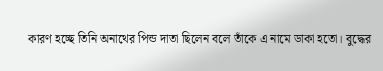কারণ হচ্ছে তিনি অনাথের পিন্ড দাতা ছিলেন বলে তাঁকে এ নামে ডাকা হতো। বুদ্ধের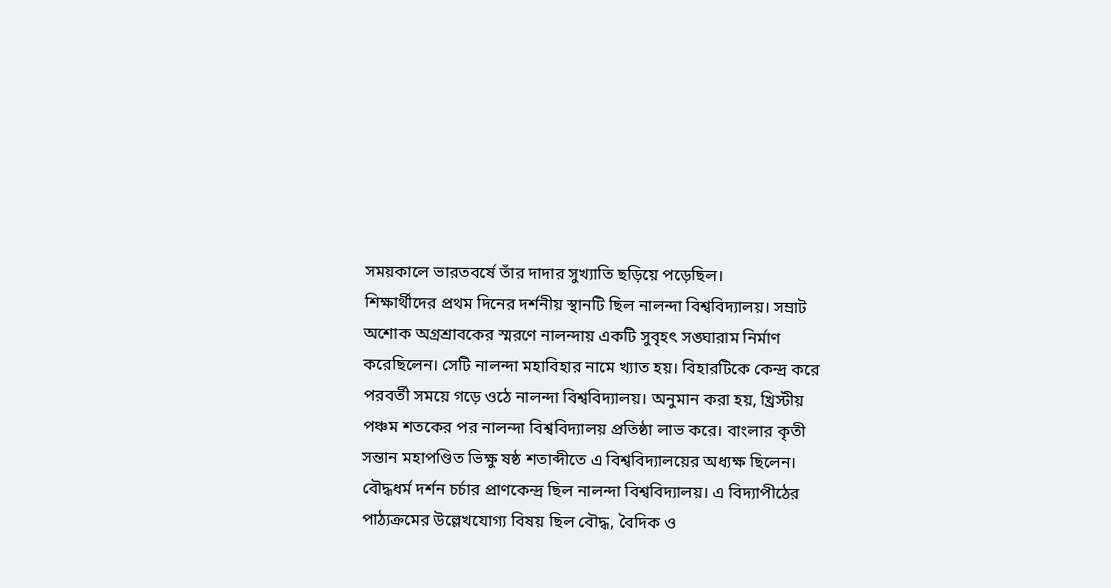সময়কালে ভারতবর্ষে তাঁর দাদার সুখ্যাতি ছড়িয়ে পড়েছিল।
শিক্ষার্থীদের প্রথম দিনের দর্শনীয় স্থানটি ছিল নালন্দা বিশ্ববিদ্যালয়। সম্রাট অশোক অগ্রশ্রাবকের স্মরণে নালন্দায় একটি সুবৃহৎ সঙ্ঘারাম নির্মাণ করেছিলেন। সেটি নালন্দা মহাবিহার নামে খ্যাত হয়। বিহারটিকে কেন্দ্র করে পরবর্তী সময়ে গড়ে ওঠে নালন্দা বিশ্ববিদ্যালয়। অনুমান করা হয়, খ্রিস্টীয় পঞ্চম শতকের পর নালন্দা বিশ্ববিদ্যালয় প্রতিষ্ঠা লাভ করে। বাংলার কৃতী সন্তান মহাপণ্ডিত ভিক্ষু ষষ্ঠ শতাব্দীতে এ বিশ্ববিদ্যালয়ের অধ্যক্ষ ছিলেন। বৌদ্ধধর্ম দর্শন চর্চার প্রাণকেন্দ্র ছিল নালন্দা বিশ্ববিদ্যালয়। এ বিদ্যাপীঠের পাঠ্যক্রমের উল্লেখযোগ্য বিষয় ছিল বৌদ্ধ, বৈদিক ও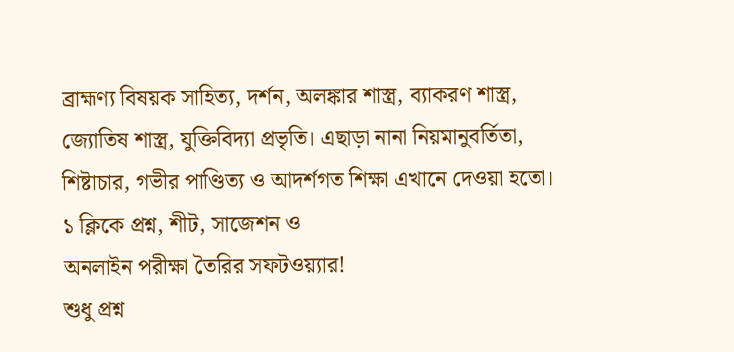ব্রাহ্মণ্য বিষয়ক সাহিত্য, দর্শন, অলঙ্কার শাস্ত্র, ব্যাকরণ শাস্ত্র, জ্যোতিষ শাস্ত্র, যুক্তিবিদ্যা প্রভৃতি। এছাড়া নানা নিয়মানুবর্তিতা, শিষ্টাচার, গভীর পাণ্ডিত্য ও আদর্শগত শিক্ষা এখানে দেওয়া হতো।
১ ক্লিকে প্রশ্ন, শীট, সাজেশন ও
অনলাইন পরীক্ষা তৈরির সফটওয়্যার!
শুধু প্রশ্ন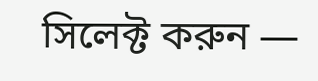সিলেক্ট করুন —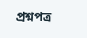প্রশ্নপত্র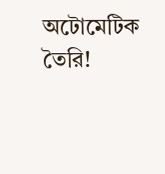অটোমেটিক তৈরি!